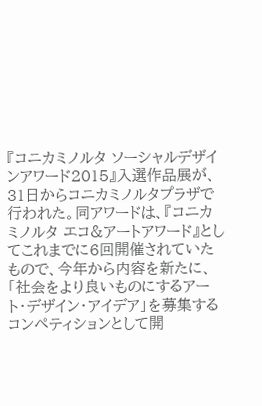『コニカミノルタ ソーシャルデザインアワード2015』入選作品展が、31日からコニカミノルタプラザで行われた。同アワードは、『コニカミノルタ エコ&アートアワード』としてこれまでに6回開催されていたもので、今年から内容を新たに、「社会をより良いものにするアート・デザイン・アイデア」を募集するコンペティションとして開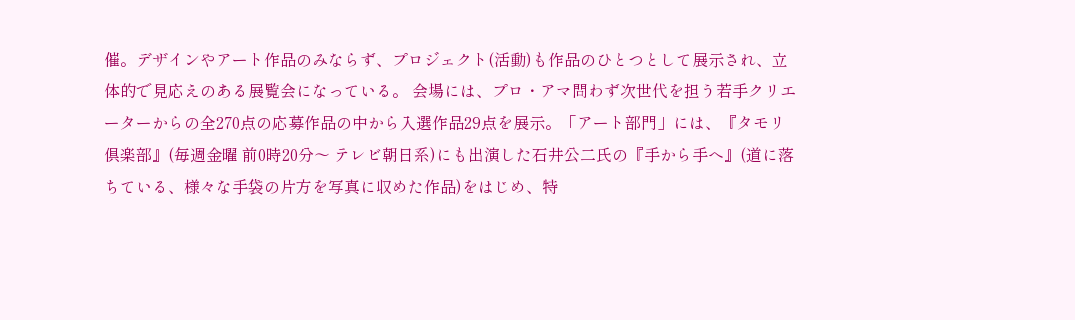催。デザインやアート作品のみならず、プロジェクト(活動)も作品のひとつとして展示され、立体的で見応えのある展覧会になっている。 会場には、プロ・アマ問わず次世代を担う若手クリエーターからの全270点の応募作品の中から入選作品29点を展示。「アート部門」には、『タモリ倶楽部』(毎週金曜 前0時20分〜 テレビ朝日系)にも出演した石井公二氏の『手から手へ』(道に落ちている、様々な手袋の片方を写真に収めた作品)をはじめ、特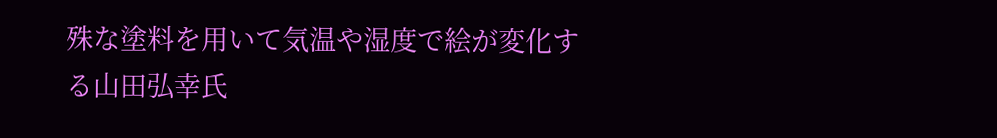殊な塗料を用いて気温や湿度で絵が変化する山田弘幸氏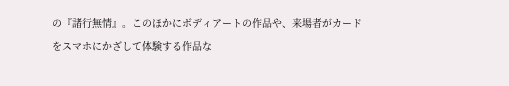の『諸行無情』。このほかにボディアートの作品や、来場者がカードをスマホにかざして体験する作品な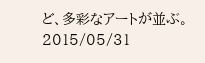ど、多彩なアートが並ぶ。
2015/05/31